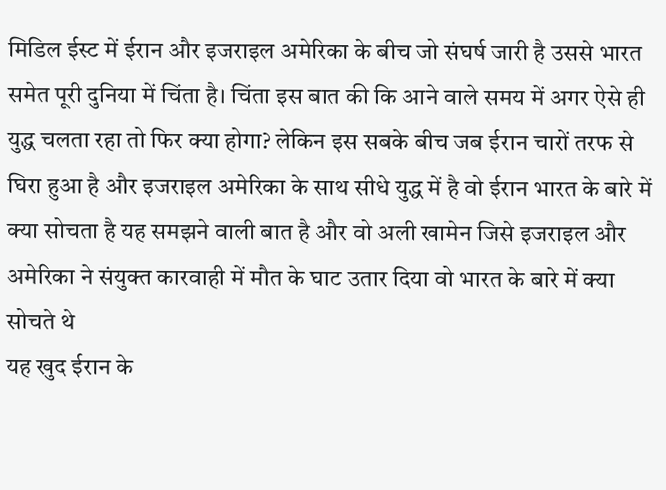मिडिल ईस्ट में ईरान और इजराइल अमेरिका के बीच जो संघर्ष जारी है उससे भारत समेत पूरी दुनिया में चिंता है। चिंता इस बात की कि आने वाले समय में अगर ऐसे ही युद्ध चलता रहा तो फिर क्या होगा? लेकिन इस सबके बीच जब ईरान चारों तरफ से घिरा हुआ है और इजराइल अमेरिका के साथ सीधे युद्ध में है वो ईरान भारत के बारे में क्या सोचता है यह समझने वाली बात है और वो अली खामेन जिसे इजराइल और अमेरिका ने संयुक्त कारवाही में मौत के घाट उतार दिया वो भारत के बारे में क्या सोचते थे
यह खुद ईरान के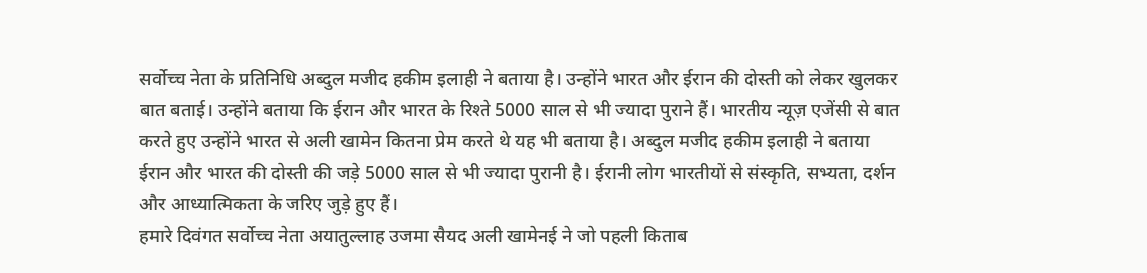सर्वोच्च नेता के प्रतिनिधि अब्दुल मजीद हकीम इलाही ने बताया है। उन्होंने भारत और ईरान की दोस्ती को लेकर खुलकर बात बताई। उन्होंने बताया कि ईरान और भारत के रिश्ते 5000 साल से भी ज्यादा पुराने हैं। भारतीय न्यूज़ एजेंसी से बात करते हुए उन्होंने भारत से अली खामेन कितना प्रेम करते थे यह भी बताया है। अब्दुल मजीद हकीम इलाही ने बताया ईरान और भारत की दोस्ती की जड़े 5000 साल से भी ज्यादा पुरानी है। ईरानी लोग भारतीयों से संस्कृति, सभ्यता, दर्शन और आध्यात्मिकता के जरिए जुड़े हुए हैं।
हमारे दिवंगत सर्वोच्च नेता अयातुल्लाह उजमा सैयद अली खामेनई ने जो पहली किताब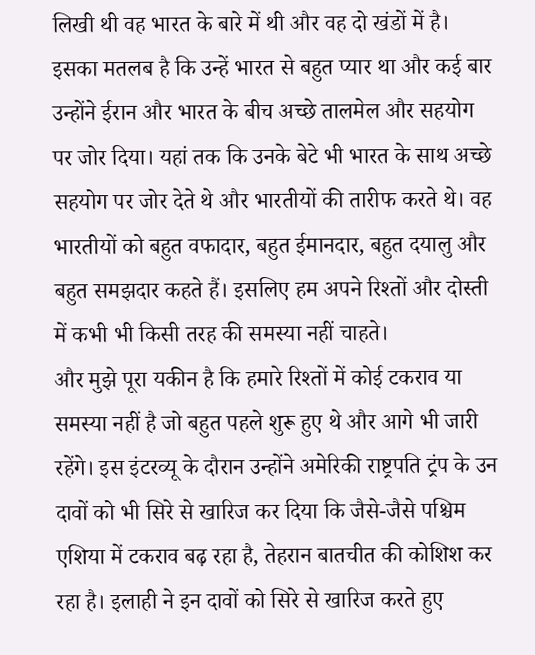लिखी थी वह भारत के बारे में थी और वह दो खंडों में है। इसका मतलब है कि उन्हें भारत से बहुत प्यार था और कई बार उन्होंने ईरान और भारत के बीच अच्छे तालमेल और सहयोग पर जोर दिया। यहां तक कि उनके बेटे भी भारत के साथ अच्छे सहयोग पर जोर देते थे और भारतीयों की तारीफ करते थे। वह भारतीयों को बहुत वफादार, बहुत ईमानदार, बहुत दयालु और बहुत समझदार कहते हैं। इसलिए हम अपने रिश्तों और दोस्ती में कभी भी किसी तरह की समस्या नहीं चाहते।
और मुझे पूरा यकीन है कि हमारे रिश्तों में कोई टकराव या समस्या नहीं है जो बहुत पहले शुरू हुए थे और आगे भी जारी रहेंगे। इस इंटरव्यू के दौरान उन्होंने अमेरिकी राष्ट्रपति ट्रंप के उन दावों को भी सिरे से खारिज कर दिया कि जैसे-जैसे पश्चिम एशिया में टकराव बढ़ रहा है, तेहरान बातचीत की कोशिश कर रहा है। इलाही ने इन दावों को सिरे से खारिज करते हुए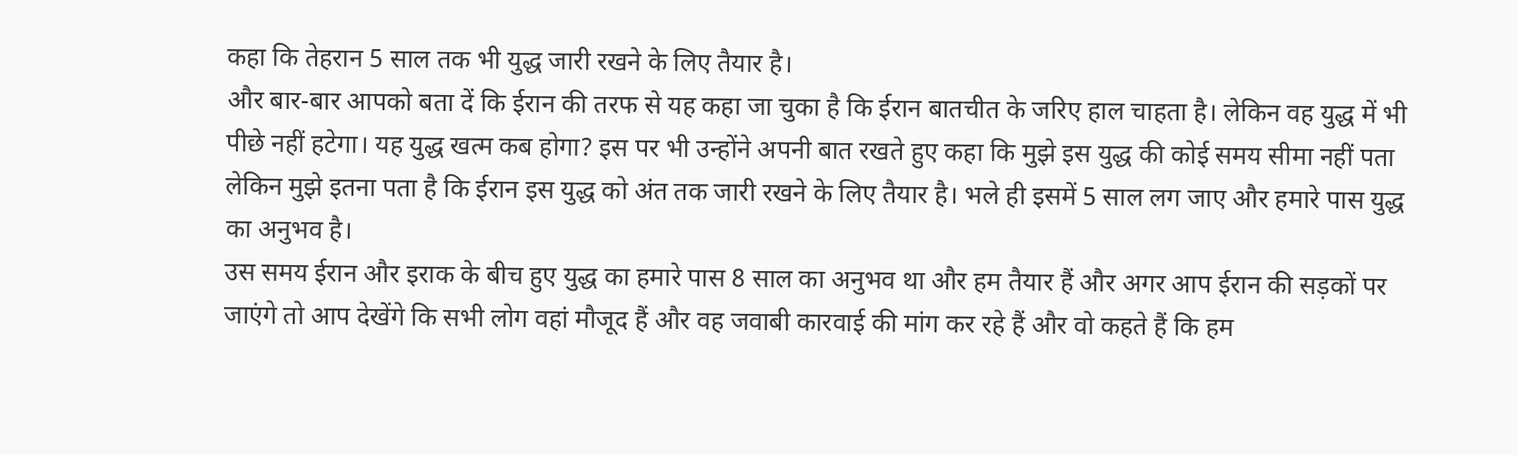कहा कि तेहरान 5 साल तक भी युद्ध जारी रखने के लिए तैयार है।
और बार-बार आपको बता दें कि ईरान की तरफ से यह कहा जा चुका है कि ईरान बातचीत के जरिए हाल चाहता है। लेकिन वह युद्ध में भी पीछे नहीं हटेगा। यह युद्ध खत्म कब होगा? इस पर भी उन्होंने अपनी बात रखते हुए कहा कि मुझे इस युद्ध की कोई समय सीमा नहीं पता लेकिन मुझे इतना पता है कि ईरान इस युद्ध को अंत तक जारी रखने के लिए तैयार है। भले ही इसमें 5 साल लग जाए और हमारे पास युद्ध का अनुभव है।
उस समय ईरान और इराक के बीच हुए युद्ध का हमारे पास 8 साल का अनुभव था और हम तैयार हैं और अगर आप ईरान की सड़कों पर जाएंगे तो आप देखेंगे कि सभी लोग वहां मौजूद हैं और वह जवाबी कारवाई की मांग कर रहे हैं और वो कहते हैं कि हम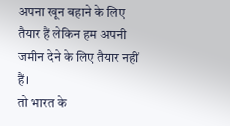अपना खून बहाने के लिए तैयार हैं लेकिन हम अपनी जमीन देने के लिए तैयार नहीं हैं।
तो भारत के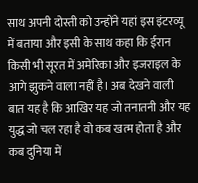साथ अपनी दोस्ती को उन्होंने यहां इस इंटरव्यू में बताया और इसी के साथ कहा कि ईरान किसी भी सूरत में अमेरिका और इजराइल के आगे झुकने वाला नहीं है। अब देखने वाली बात यह है कि आखिर यह जो तनातनी और यह युद्ध जो चल रहा है वो कब खत्म होता है और कब दुनिया में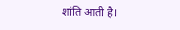शांति आती है।